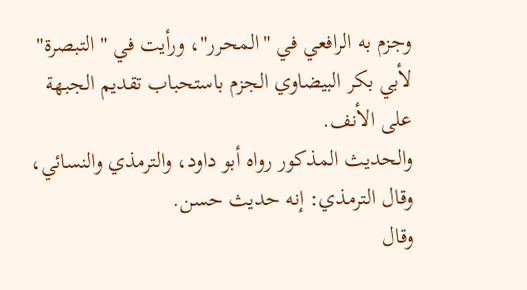وجزم به الرافعي في "المحرر"، ورأيت في "التبصرة" لأبي بكر البيضاوي الجزم باستحباب تقديم الجبهة على الأنف.
والحديث المذكور رواه أبو داود، والترمذي والنسائي، وقال الترمذي: إنه حديث حسن.
وقال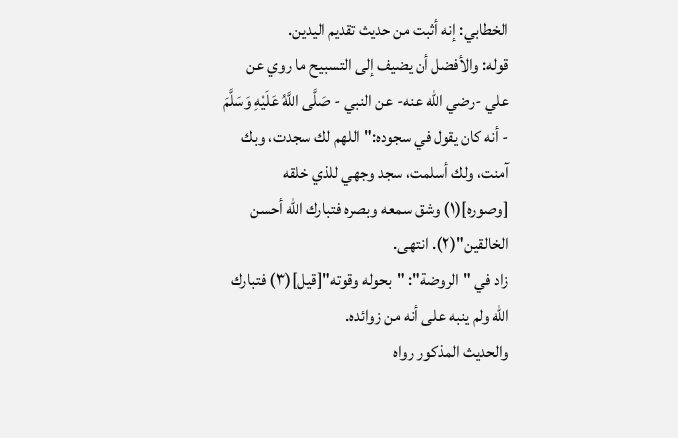الخطابي: إنه أثبت من حديث تقديم اليدين.
قوله: والأفضل أن يضيف إلى التسبيح ما روي عن علي -رضي الله عنه- عن النبي - صَلَّى اللَّهُ عَلَيْهِ وَسَلَّمَ - أنه كان يقول في سجوده:"اللهم لك سجدت، وبك آمنت، ولك أسلمت، سجد وجهي للذي خلقه [وصوره](١) وشق سمعه وبصره فتبارك الله أحسن الخالقين"(٢). انتهى.
زاد في "الروضة": "بحوله وقوته"[قيل](٣) فتبارك الله ولم ينبه على أنه من زوائده.
والحديث المذكور رواه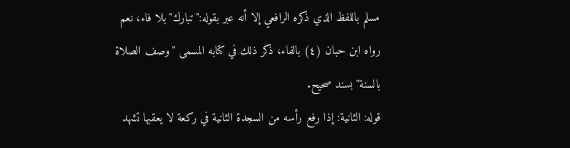مسلم باللفظ الذي ذكره الرافعي إلا أنه عبر بقوله:"تبارك" بلا فاء، نعم رواه ابن حبان (٤) بالفاء، ذكر ذلك في كتابه المسمى "وصف الصلاة بالسنة" بسند صحيح.
قوله: الثانية: إذا رفع رأسه من السجدة الثانية في ركعة لا يعقبها تشهد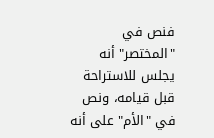فنص في "المختصر" أنه يجلس للاستراحة قبل قيامه، ونص في "الأم" على أنه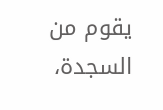يقوم من السجدة،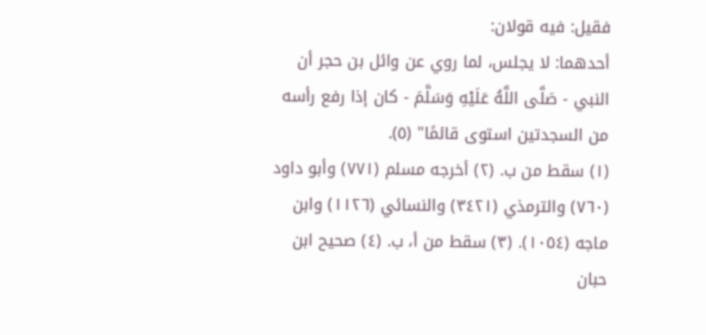فقيل: فيه قولان:
أحدهما: لا يجلس، لما روي عن وائل بن حجر أن النبي - صَلَّى اللَّهُ عَلَيْهِ وَسَلَّمَ - كان إذا رفع رأسه من السجدتين استوى قائمًا" (٥).
(١) سقط من ب. (٢) أخرجه مسلم (٧٧١) وأبو داود (٧٦٠) والترمذي (٣٤٢١) والنسائي (١١٢٦) وابن ماجه (١٠٥٤). (٣) سقط من أ، ب. (٤) صحيح ابن حبان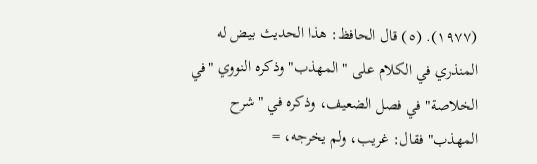(١٩٧٧). (٥) قال الحافظ: هذا الحديث بيض له المنذري في الكلام على "المهذب" وذكره النووي "في الخلاصة" في فصل الضعيف، وذكره في "شرح المهذب" فقال: غريب، ولم يخرجه، =